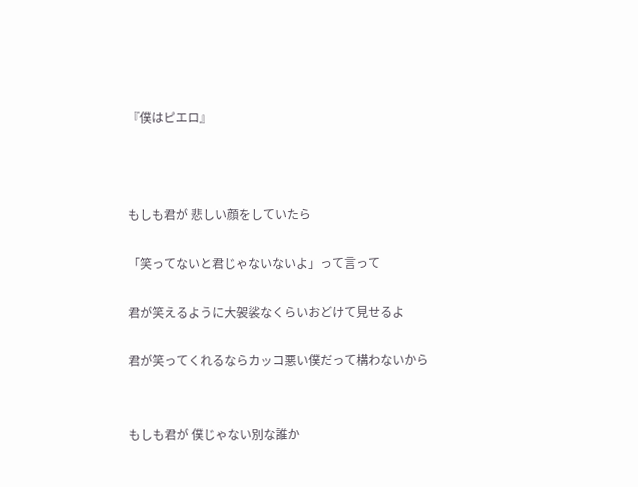『僕はピエロ』



もしも君が 悲しい顔をしていたら

「笑ってないと君じゃないないよ」って言って

君が笑えるように大袈裟なくらいおどけて見せるよ

君が笑ってくれるならカッコ悪い僕だって構わないから


もしも君が 僕じゃない別な誰か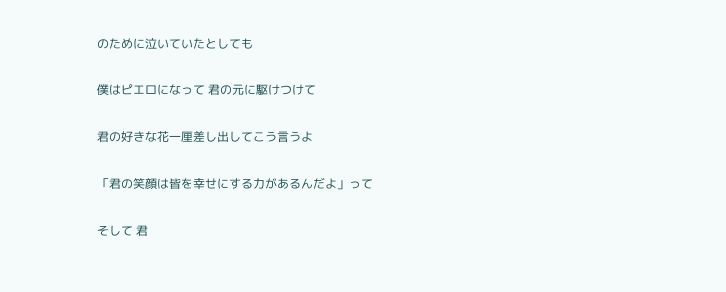のために泣いていたとしても

僕はピエロになって 君の元に駆けつけて

君の好きな花一厘差し出してこう言うよ

「君の笑顔は皆を幸せにする力があるんだよ」って

そして 君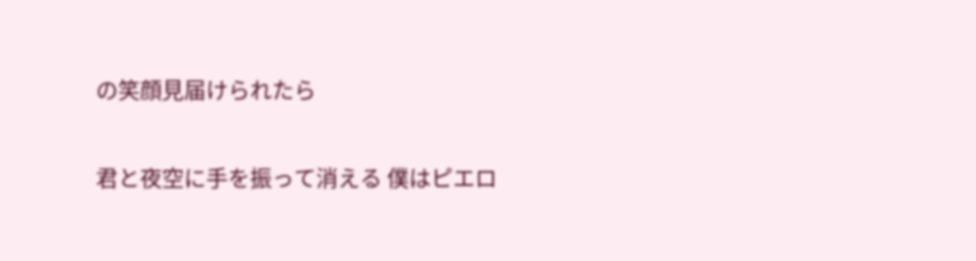の笑顔見届けられたら

君と夜空に手を振って消える 僕はピエロ